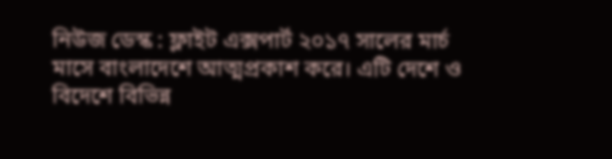নিউজ ডেস্ক : ফ্লাইট এক্সপার্ট ২০১৭ সালের মার্চ মাসে বাংলাদেশে আত্মপ্রকাশ করে। এটি দেশে ও বিদেশে বিভিন্ন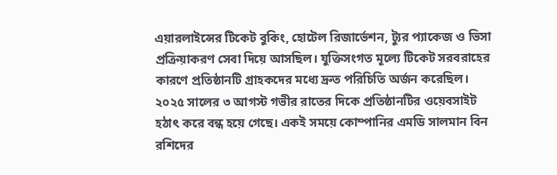এয়ারলাইন্সের টিকেট বুকিং, হোটেল রিজার্ভেশন, ট্যুর প্যাকেজ ও ভিসা প্রক্রিয়াকরণ সেবা দিয়ে আসছিল। যুক্তিসংগত মূল্যে টিকেট সরবরাহের কারণে প্রতিষ্ঠানটি গ্রাহকদের মধ্যে দ্রুত পরিচিতি অর্জন করেছিল।
২০২৫ সালের ৩ আগস্ট গভীর রাতের দিকে প্রতিষ্ঠানটির ওয়েবসাইট হঠাৎ করে বন্ধ হয়ে গেছে। একই সময়ে কোম্পানির এমডি সালমান বিন রশিদের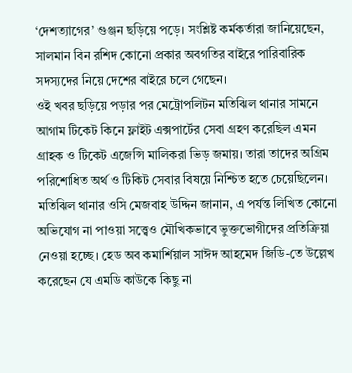‘দেশত্যাগের’ গুঞ্জন ছড়িয়ে পড়ে। সংশ্লিষ্ট কর্মকর্তারা জানিয়েছেন, সালমান বিন রশিদ কোনো প্রকার অবগতির বাইরে পারিবারিক সদস্যদের নিয়ে দেশের বাইরে চলে গেছেন।
ওই খবর ছড়িয়ে পড়ার পর মেট্রোপলিটন মতিঝিল থানার সামনে আগাম টিকেট কিনে ফ্লাইট এক্সপার্টের সেবা গ্রহণ করেছিল এমন গ্রাহক ও টিকেট এজেন্সি মালিকরা ভিড় জমায়। তারা তাদের অগ্রিম পরিশোধিত অর্থ ও টিকিট সেবার বিষয়ে নিশ্চিত হতে চেয়েছিলেন।
মতিঝিল থানার ওসি মেজবাহ উদ্দিন জানান, এ পর্যন্ত লিখিত কোনো অভিযোগ না পাওয়া সত্ত্বেও মৌখিকভাবে ভুক্তভোগীদের প্রতিক্রিয়া নেওয়া হচ্ছে। হেড অব কমার্শিয়াল সাঈদ আহমেদ জিডি-তে উল্লেখ করেছেন যে এমডি কাউকে কিছু না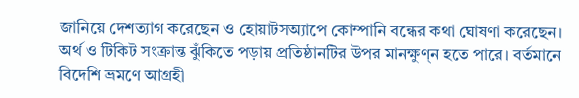জানিয়ে দেশত্যাগ করেছেন ও হোয়াটসঅ্যাপে কোম্পানি বন্ধের কথা ঘোষণা করেছেন।
অর্থ ও টিকিট সংক্রান্ত ঝুঁকিতে পড়ায় প্রতিষ্ঠানটির উপর মানক্ষুণ্ন হতে পারে। বর্তমানে বিদেশি ভ্রমণে আগ্রহী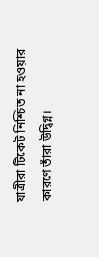যাত্রীরা টিকেট নিশ্চিত না হওয়ার কারণে তাঁরা উদ্বিগ্ন।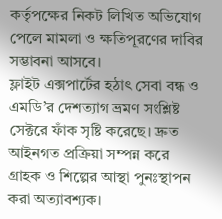কর্তৃপক্ষের নিকট লিখিত অভিযোগ পেলে মামলা ও ক্ষতিপূরণের দাবির সম্ভাবনা আসবে।
ফ্লাইট এক্সপার্টের হঠাৎ সেবা বন্ধ ও এমডি’র দেশত্যাগ ভ্রমণ সংশ্লিষ্ট সেক্টরে ফাঁক সৃষ্টি করেছে। দ্রুত আইনগত প্রক্রিয়া সম্পন্ন করে গ্রাহক ও শিল্পের আস্থা পুনঃস্থাপন করা অত্যাবশ্যক।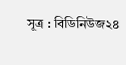সূত্র : বিডিনিউজ২৪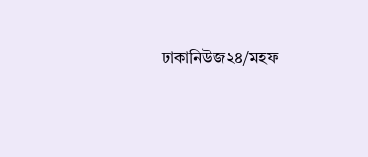ঢাকানিউজ২৪/মহফ